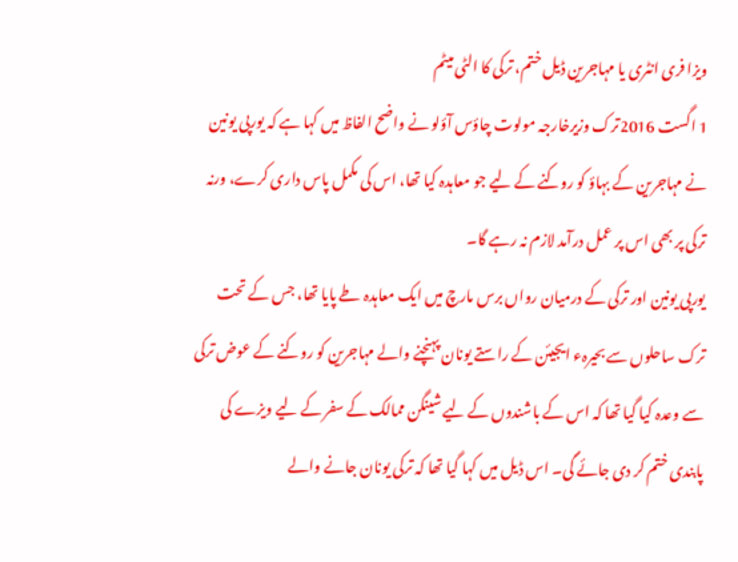ویزا فری انٹری یا مہاجرین ڈیل ختم، ترکی کا الٹی میٹم
1 اگست 2016ترک وزیرخارجہ مولوت چاؤس آؤلو نے واضح الفاظ میں کہا ہے کہ یورپی یونین نے مہاجرین کے بہاؤ کو روکنے کے لیے جو معاہدہ کیا تھا، اس کی مکمل پاس داری کرے، ورنہ ترکی پر بھی اس پر عمل درآمد لازم نہ رہے گا۔
یورپی یونین اور ترکی کے درمیان رواں برس مارچ میں ایک معاہدہ طے پایا تھا، جس کے تحت ترک ساحلوں سے بحیرہء ایجیئن کے راستے یونان پہنچنے والے مہاجرین کو روکنے کے عوض ترکی سے وعدہ کیا گیا تھا کہ اس کے باشندوں کے لیے شینگن ممالک کے سفر کے لیے ویزے کی پابندی ختم کر دی جائے گی۔ اس ڈیل میں کہا گیا تھا کہ ترکی یونان جانے والے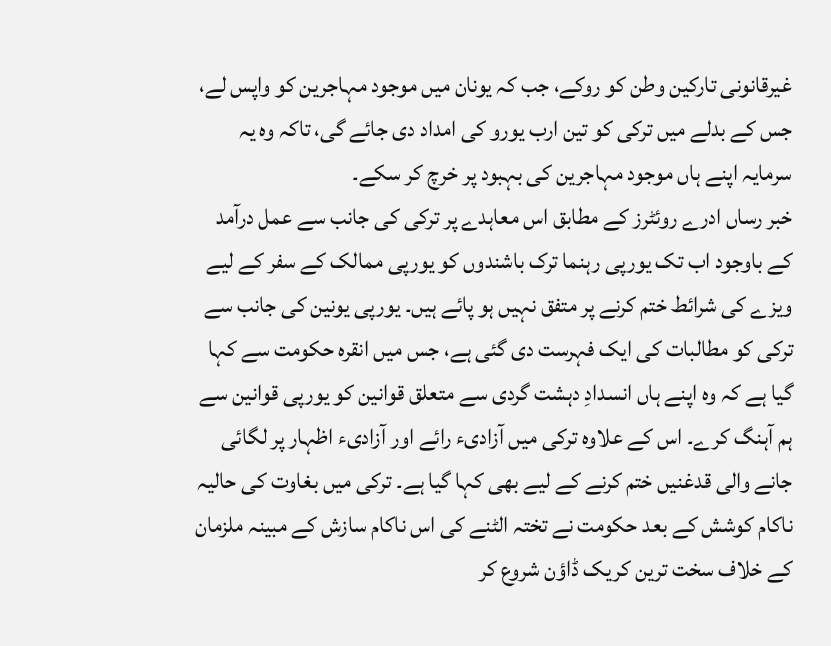غیرقانونی تارکین وطن کو روکے، جب کہ یونان میں موجود مہاجرین کو واپس لے، جس کے بدلے میں ترکی کو تین ارب یورو کی امداد دی جائے گی، تاکہ وہ یہ سرمایہ اپنے ہاں موجود مہاجرین کی بہبود پر خرچ کر سکے۔
خبر رساں ادرے روئٹرز کے مطابق اس معاہدے پر ترکی کی جانب سے عمل درآمد کے باوجود اب تک یورپی رہنما ترک باشندوں کو یورپی ممالک کے سفر کے لیے ویزے کی شرائط ختم کرنے پر متفق نہیں ہو پائے ہیں۔ یورپی یونین کی جانب سے ترکی کو مطالبات کی ایک فہرست دی گئی ہے، جس میں انقرہ حکومت سے کہا گیا ہے کہ وہ اپنے ہاں انسدادِ دہشت گردی سے متعلق قوانین کو یورپی قوانین سے ہم آہنگ کرے۔ اس کے علاوہ ترکی میں آزادیء رائے اور آزادیء اظہار پر لگائی جانے والی قدغنیں ختم کرنے کے لیے بھی کہا گیا ہے۔ ترکی میں بغاوت کی حالیہ ناکام کوشش کے بعد حکومت نے تختہ الٹنے کی اس ناکام سازش کے مبینہ ملزمان کے خلاف سخت ترین کریک ڈاؤن شروع کر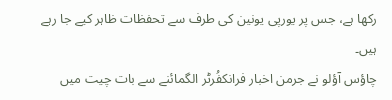رکھا ہے، جس پر یورپی یونین کی طرف سے تحفظات ظاہر کیے جا رہے ہیں۔
چاؤس آؤلو نے جرمن اخبار فرانکفُرٹر الگمائنے سے بات چیت میں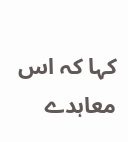کہا کہ اس معاہدے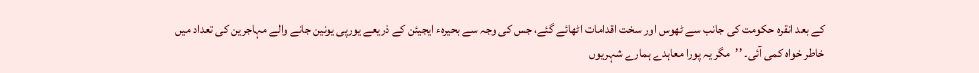کے بعد انقرہ حکومت کی جانب سے ٹھوس اور سخت اقدامات اٹھائے گئے، جس کی وجہ سے بحیرہء ایجیئن کے ذریعے یورپی یونین جانے والے مہاجرین کی تعداد میں خاطر خواہ کمی آئی۔ ’’مگر یہ پورا معاہدے ہمارے شہریوں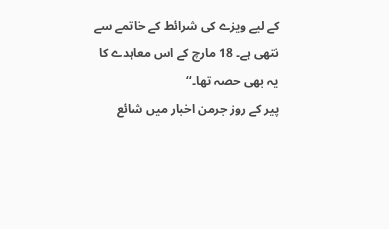کے لیے ویزے کی شرائط کے خاتمے سے نتھی ہے۔ 18 مارچ کے اس معاہدے کا یہ بھی حصہ تھا۔‘‘
پیر کے روز جرمن اخبار میں شائع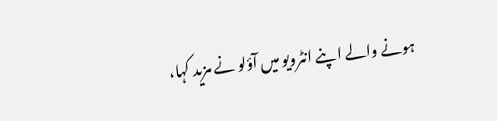ہونے والے اپنے انٹرویو میں آؤلو نے مزید کہا،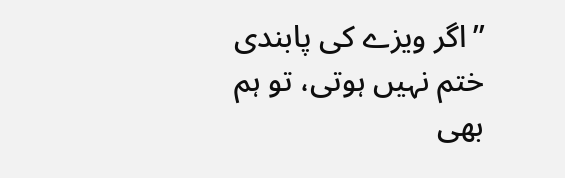’’اگر ویزے کی پابندی ختم نہیں ہوتی، تو ہم بھی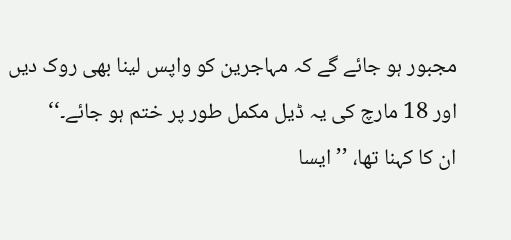مجبور ہو جائے گے کہ مہاجرین کو واپس لینا بھی روک دیں اور 18 مارچ کی یہ ڈیل مکمل طور پر ختم ہو جائے۔‘‘
ان کا کہنا تھا، ’’ایسا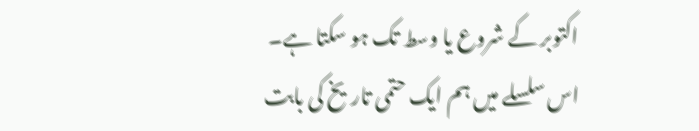اکتوبر کے شروع یا وسط تک ہو سکتا ہے۔ اس سلسلے میں ہم ایک حتمی تاریخ کی بابت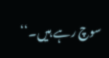سوچ رہے ہیں۔‘‘